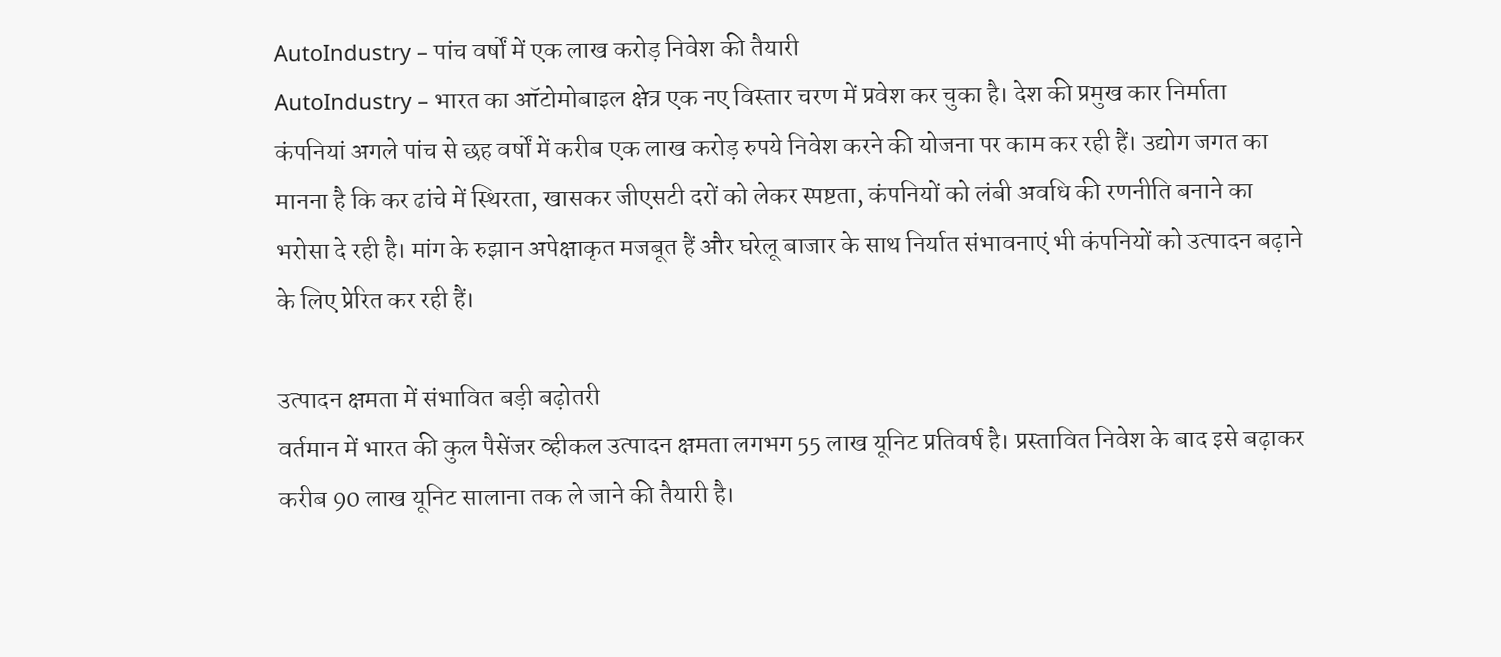AutoIndustry – पांच वर्षों में एक लाख करोड़ निवेश की तैयारी
AutoIndustry – भारत का ऑटोमोबाइल क्षेत्र एक नए विस्तार चरण में प्रवेश कर चुका है। देश की प्रमुख कार निर्माता कंपनियां अगले पांच से छह वर्षों में करीब एक लाख करोड़ रुपये निवेश करने की योजना पर काम कर रही हैं। उद्योग जगत का मानना है कि कर ढांचे में स्थिरता, खासकर जीएसटी दरों को लेकर स्पष्टता, कंपनियों को लंबी अवधि की रणनीति बनाने का भरोसा दे रही है। मांग के रुझान अपेक्षाकृत मजबूत हैं और घरेलू बाजार के साथ निर्यात संभावनाएं भी कंपनियों को उत्पादन बढ़ाने के लिए प्रेरित कर रही हैं।

उत्पादन क्षमता में संभावित बड़ी बढ़ोतरी
वर्तमान में भारत की कुल पैसेंजर व्हीकल उत्पादन क्षमता लगभग 55 लाख यूनिट प्रतिवर्ष है। प्रस्तावित निवेश के बाद इसे बढ़ाकर करीब 90 लाख यूनिट सालाना तक ले जाने की तैयारी है।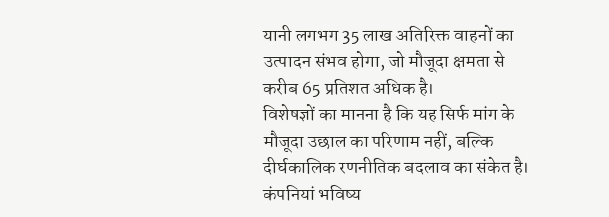यानी लगभग 35 लाख अतिरिक्त वाहनों का उत्पादन संभव होगा, जो मौजूदा क्षमता से करीब 65 प्रतिशत अधिक है।
विशेषज्ञों का मानना है कि यह सिर्फ मांग के मौजूदा उछाल का परिणाम नहीं, बल्कि दीर्घकालिक रणनीतिक बदलाव का संकेत है। कंपनियां भविष्य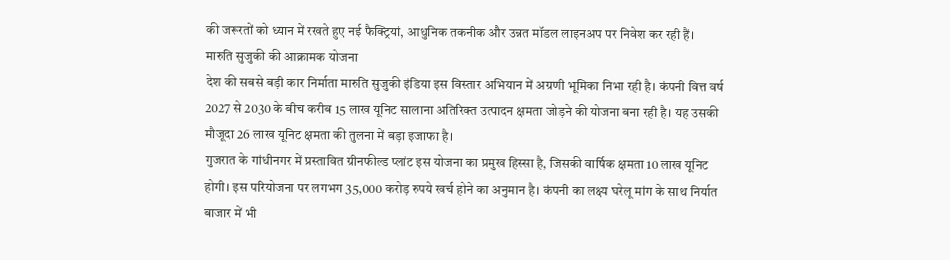की जरूरतों को ध्यान में रखते हुए नई फैक्ट्रियां, आधुनिक तकनीक और उन्नत मॉडल लाइनअप पर निवेश कर रही हैं।
मारुति सुजुकी की आक्रामक योजना
देश की सबसे बड़ी कार निर्माता मारुति सुजुकी इंडिया इस विस्तार अभियान में अग्रणी भूमिका निभा रही है। कंपनी वित्त वर्ष 2027 से 2030 के बीच करीब 15 लाख यूनिट सालाना अतिरिक्त उत्पादन क्षमता जोड़ने की योजना बना रही है। यह उसकी मौजूदा 26 लाख यूनिट क्षमता की तुलना में बड़ा इजाफा है।
गुजरात के गांधीनगर में प्रस्तावित ग्रीनफील्ड प्लांट इस योजना का प्रमुख हिस्सा है, जिसकी वार्षिक क्षमता 10 लाख यूनिट होगी। इस परियोजना पर लगभग 35,000 करोड़ रुपये खर्च होने का अनुमान है। कंपनी का लक्ष्य घरेलू मांग के साथ निर्यात बाजार में भी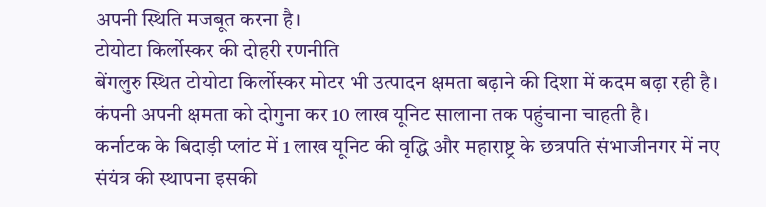अपनी स्थिति मजबूत करना है।
टोयोटा किर्लोस्कर की दोहरी रणनीति
बेंगलुरु स्थित टोयोटा किर्लोस्कर मोटर भी उत्पादन क्षमता बढ़ाने की दिशा में कदम बढ़ा रही है। कंपनी अपनी क्षमता को दोगुना कर 10 लाख यूनिट सालाना तक पहुंचाना चाहती है।
कर्नाटक के बिदाड़ी प्लांट में 1 लाख यूनिट की वृद्धि और महाराष्ट्र के छत्रपति संभाजीनगर में नए संयंत्र की स्थापना इसकी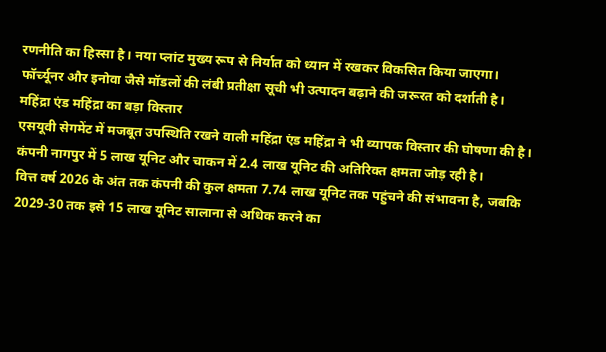रणनीति का हिस्सा है। नया प्लांट मुख्य रूप से निर्यात को ध्यान में रखकर विकसित किया जाएगा। फॉर्च्यूनर और इनोवा जैसे मॉडलों की लंबी प्रतीक्षा सूची भी उत्पादन बढ़ाने की जरूरत को दर्शाती है।
महिंद्रा एंड महिंद्रा का बड़ा विस्तार
एसयूवी सेगमेंट में मजबूत उपस्थिति रखने वाली महिंद्रा एंड महिंद्रा ने भी व्यापक विस्तार की घोषणा की है। कंपनी नागपुर में 5 लाख यूनिट और चाकन में 2.4 लाख यूनिट की अतिरिक्त क्षमता जोड़ रही है।
वित्त वर्ष 2026 के अंत तक कंपनी की कुल क्षमता 7.74 लाख यूनिट तक पहुंचने की संभावना है, जबकि 2029-30 तक इसे 15 लाख यूनिट सालाना से अधिक करने का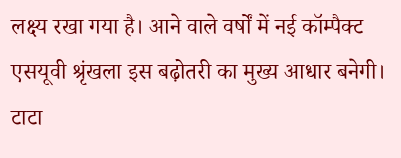लक्ष्य रखा गया है। आने वाले वर्षों में नई कॉम्पैक्ट एसयूवी श्रृंखला इस बढ़ोतरी का मुख्य आधार बनेगी।
टाटा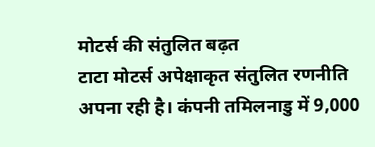मोटर्स की संतुलित बढ़त
टाटा मोटर्स अपेक्षाकृत संतुलित रणनीति अपना रही है। कंपनी तमिलनाडु में 9,000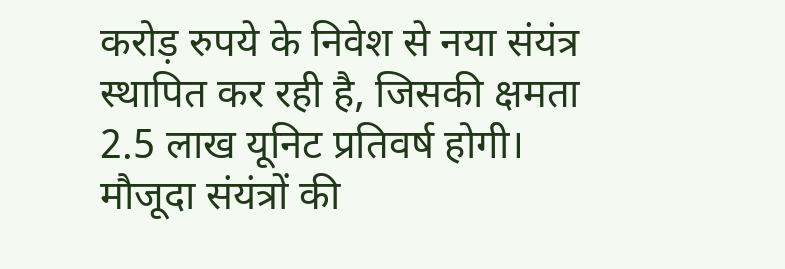करोड़ रुपये के निवेश से नया संयंत्र स्थापित कर रही है, जिसकी क्षमता 2.5 लाख यूनिट प्रतिवर्ष होगी।
मौजूदा संयंत्रों की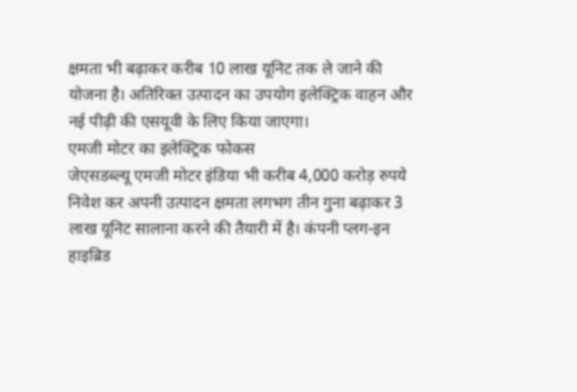क्षमता भी बढ़ाकर करीब 10 लाख यूनिट तक ले जाने की योजना है। अतिरिक्त उत्पादन का उपयोग इलेक्ट्रिक वाहन और नई पीढ़ी की एसयूवी के लिए किया जाएगा।
एमजी मोटर का इलेक्ट्रिक फोकस
जेएसडब्ल्यू एमजी मोटर इंडिया भी करीब 4,000 करोड़ रुपये निवेश कर अपनी उत्पादन क्षमता लगभग तीन गुना बढ़ाकर 3 लाख यूनिट सालाना करने की तैयारी में है। कंपनी प्लग-इन हाइब्रिड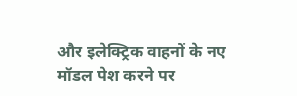और इलेक्ट्रिक वाहनों के नए मॉडल पेश करने पर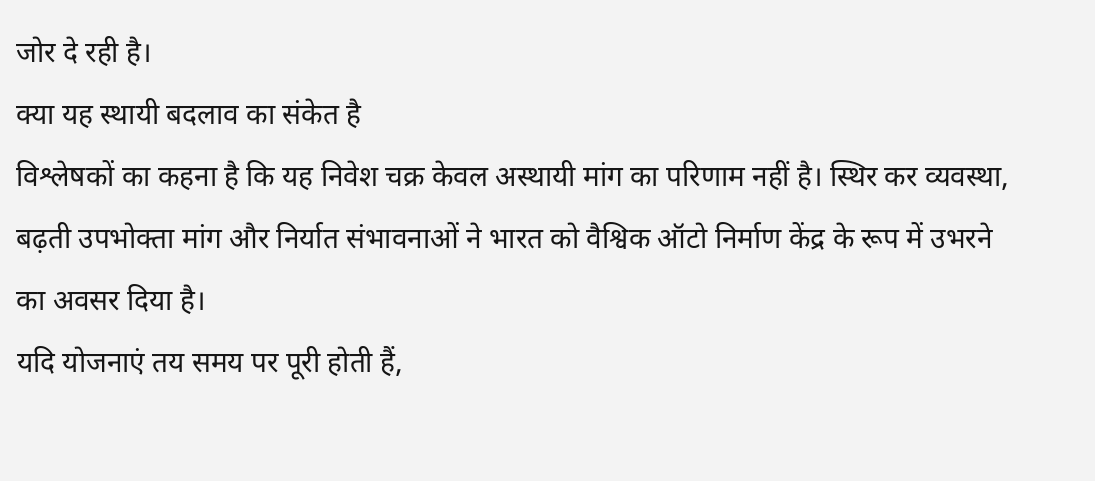जोर दे रही है।
क्या यह स्थायी बदलाव का संकेत है
विश्लेषकों का कहना है कि यह निवेश चक्र केवल अस्थायी मांग का परिणाम नहीं है। स्थिर कर व्यवस्था, बढ़ती उपभोक्ता मांग और निर्यात संभावनाओं ने भारत को वैश्विक ऑटो निर्माण केंद्र के रूप में उभरने का अवसर दिया है।
यदि योजनाएं तय समय पर पूरी होती हैं,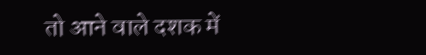तो आने वाले दशक में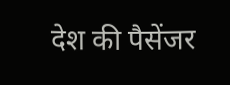देश की पैसेंजर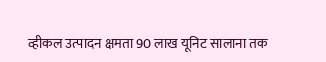व्हीकल उत्पादन क्षमता 90 लाख यूनिट सालाना तक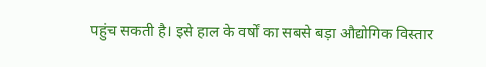पहुंच सकती है। इसे हाल के वर्षों का सबसे बड़ा औद्योगिक विस्तार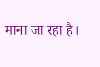माना जा रहा है।